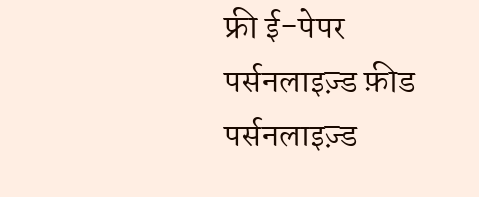फ्री ई-पेपर
पर्सनलाइज़्ड फ़ीड
पर्सनलाइज़्ड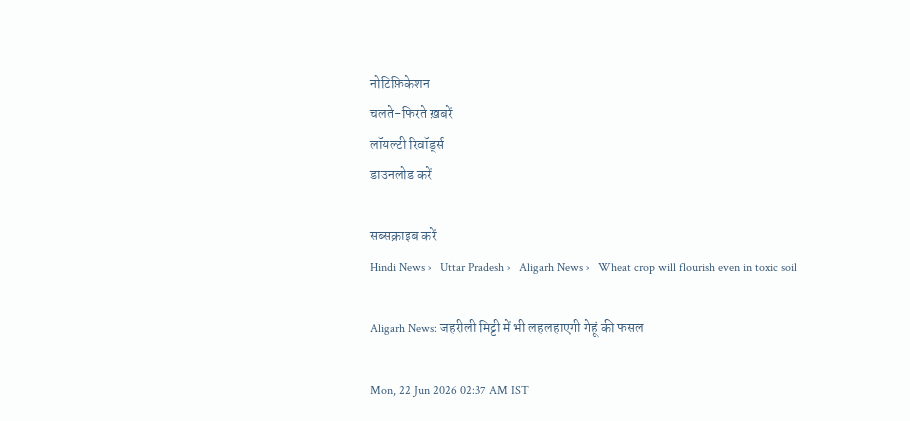नोटिफ़िकेशन
चलते-फिरते ख़बरें
लॉयल्टी रिवॉर्ड्स
डाउनलोड करें

सब्सक्राइब करें
Hindi News ›   Uttar Pradesh ›   Aligarh News ›   Wheat crop will flourish even in toxic soil

Aligarh News: जहरीली मिट्टी में भी लहलहाएगी गेहूं की फसल

Mon, 22 Jun 2026 02:37 AM IST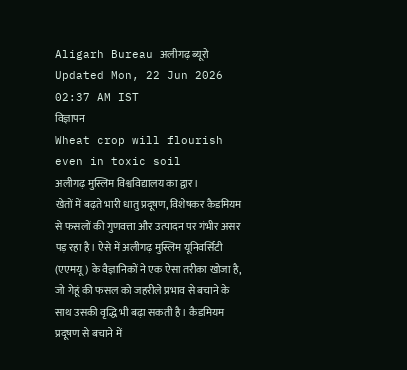Aligarh Bureau अलीगढ़ ब्यूरो
Updated Mon, 22 Jun 2026 02:37 AM IST
विज्ञापन
Wheat crop will flourish even in toxic soil
अलीगढ़ मुस्लिम विश्वविद्यालय का द्वार।
खेतों में बढ़ते भारी धातु प्रदूषण, विशेषकर कैडमियम से फसलों की गुणवत्ता और उत्पादन पर गंभीर असर पड़ रहा है। ऐसे में अलीगढ़ मुस्लिम यूनिवर्सिटी (एएमयू) के वैज्ञानिकों ने एक ऐसा तरीका खोजा है, जो गेहूं की फसल को जहरीले प्रभाव से बचाने के साथ उसकी वृद्धि भी बढ़ा सकती है। कैडमियम प्रदूषण से बचाने में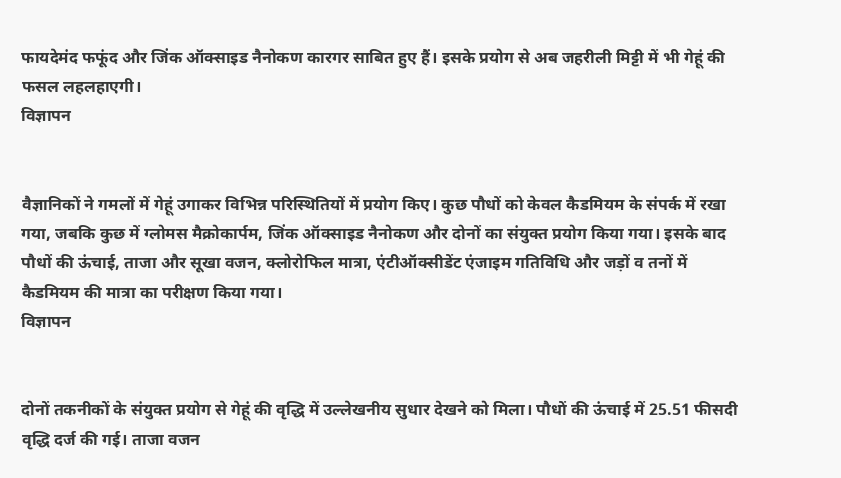फायदेमंद फफूंद और जिंक ऑक्साइड नैनोकण कारगर साबित हुए हैं। इसके प्रयोग से अब जहरीली मिट्टी में भी गेहूं की फसल लहलहाएगी।
विज्ञापन


वैज्ञानिकों ने गमलों में गेहूं उगाकर विभिन्न परिस्थितियों में प्रयोग किए। कुछ पौधों को केवल कैडमियम के संपर्क में रखा गया, जबकि कुछ में ग्लोमस मैक्रोकार्पम, जिंक ऑक्साइड नैनोकण और दोनों का संयुक्त प्रयोग किया गया। इसके बाद पौधों की ऊंचाई, ताजा और सूखा वजन, क्लोरोफिल मात्रा, एंटीऑक्सीडेंट एंजाइम गतिविधि और जड़ों व तनों में कैडमियम की मात्रा का परीक्षण किया गया।
विज्ञापन


दोनों तकनीकों के संयुक्त प्रयोग से गेहूं की वृद्धि में उल्लेखनीय सुधार देखने को मिला। पौधों की ऊंचाई में 25.51 फीसदी वृद्धि दर्ज की गई। ताजा वजन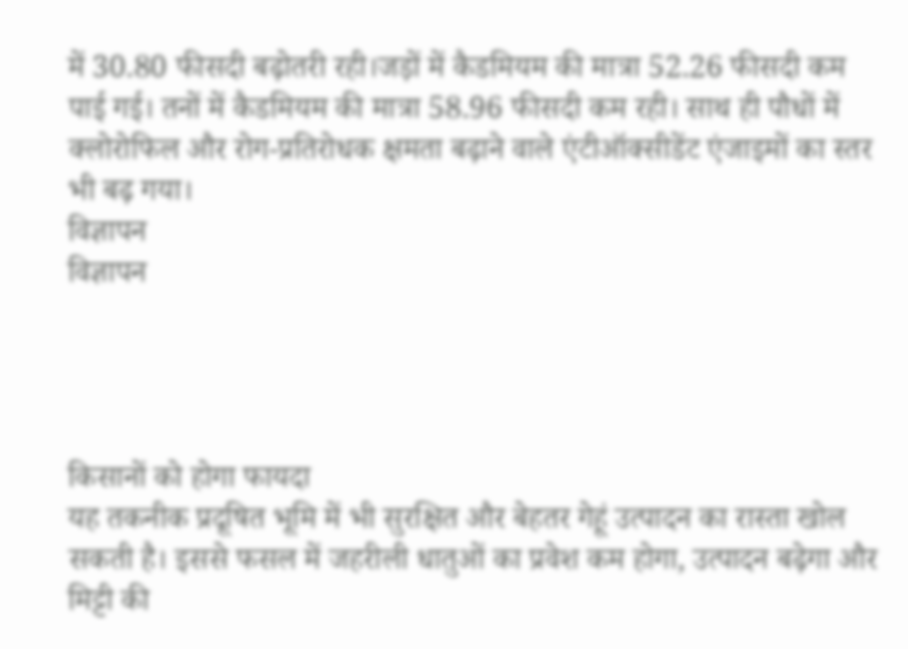में 30.80 फीसदी बढ़ोतरी रही।जड़ों में कैडमियम की मात्रा 52.26 फीसदी कम पाई गई। तनों में कैडमियम की मात्रा 58.96 फीसदी कम रही। साथ ही पौधों में क्लोरोफिल और रोग-प्रतिरोधक क्षमता बढ़ाने वाले एंटीऑक्सीडेंट एंजाइमों का स्तर भी बढ़ गया।
विज्ञापन
विज्ञापन




किसानों को होगा फायदा
यह तकनीक प्रदूषित भूमि में भी सुरक्षित और बेहतर गेहूं उत्पादन का रास्ता खोल सकती है। इससे फसल में जहरीली धातुओं का प्रवेश कम होगा, उत्पादन बढ़ेगा और मिट्टी की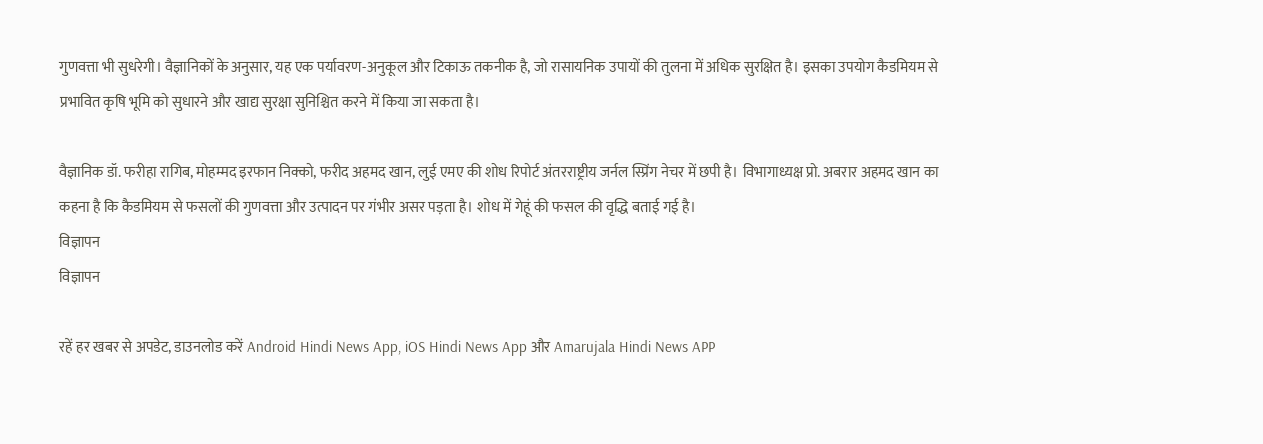गुणवत्ता भी सुधरेगी। वैज्ञानिकों के अनुसार, यह एक पर्यावरण-अनुकूल और टिकाऊ तकनीक है, जो रासायनिक उपायों की तुलना में अधिक सुरक्षित है। इसका उपयोग कैडमियम से प्रभावित कृषि भूमि को सुधारने और खाद्य सुरक्षा सुनिश्चित करने में किया जा सकता है।

वैज्ञानिक डॉ. फरीहा रागिब, मोहम्मद इरफान निक्को, फरीद अहमद खान, लुई एमए की शोध रिपोर्ट अंतरराष्ट्रीय जर्नल स्प्रिंग नेचर में छपी है। विभागाध्यक्ष प्रो. अबरार अहमद खान का कहना है कि कैडमियम से फसलों की गुणवत्ता और उत्पादन पर गंभीर असर पड़ता है। शोध में गेहूं की फसल की वृद्धि बताई गई है।
विज्ञापन
विज्ञापन

रहें हर खबर से अपडेट, डाउनलोड करें Android Hindi News App, iOS Hindi News App और Amarujala Hindi News APP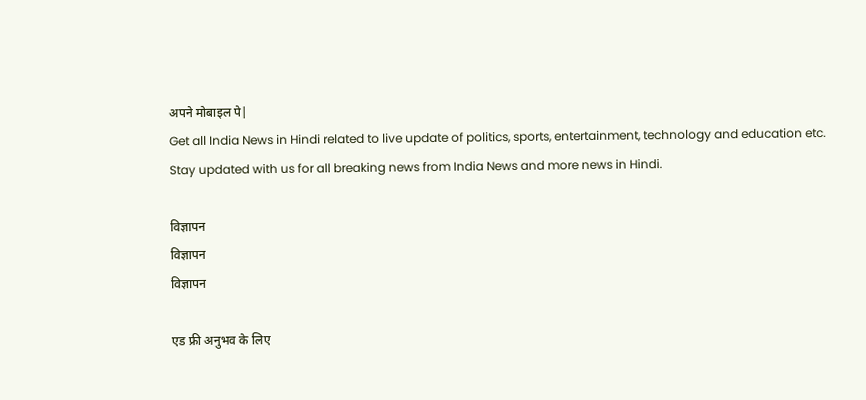अपने मोबाइल पे|
Get all India News in Hindi related to live update of politics, sports, entertainment, technology and education etc. Stay updated with us for all breaking news from India News and more news in Hindi.

विज्ञापन
विज्ञापन
विज्ञापन

एड फ्री अनुभव के लिए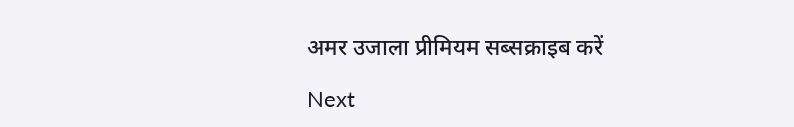अमर उजाला प्रीमियम सब्सक्राइब करें

Next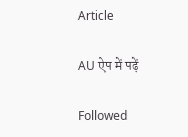Article

AU ऐप में पढ़ें

Followed